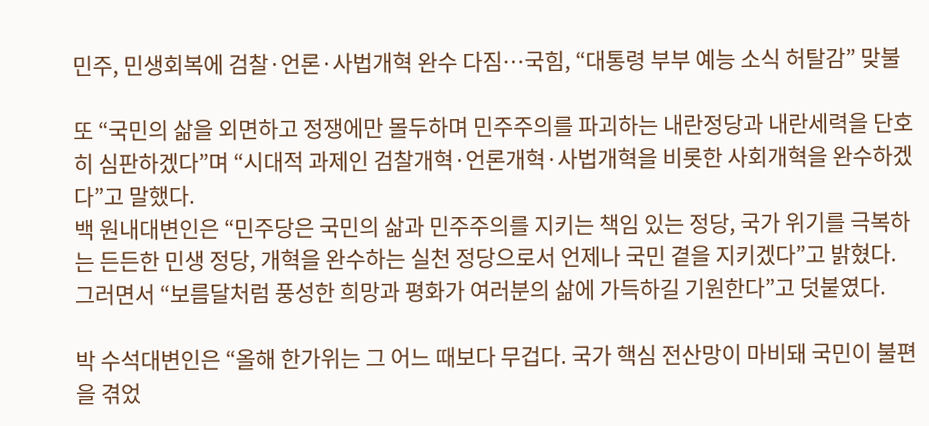민주, 민생회복에 검찰·언론·사법개혁 완수 다짐…국힘, “대통령 부부 예능 소식 허탈감” 맞불

또 “국민의 삶을 외면하고 정쟁에만 몰두하며 민주주의를 파괴하는 내란정당과 내란세력을 단호히 심판하겠다”며 “시대적 과제인 검찰개혁·언론개혁·사법개혁을 비롯한 사회개혁을 완수하겠다”고 말했다.
백 원내대변인은 “민주당은 국민의 삶과 민주주의를 지키는 책임 있는 정당, 국가 위기를 극복하는 든든한 민생 정당, 개혁을 완수하는 실천 정당으로서 언제나 국민 곁을 지키겠다”고 밝혔다. 그러면서 “보름달처럼 풍성한 희망과 평화가 여러분의 삶에 가득하길 기원한다”고 덧붙였다.

박 수석대변인은 “올해 한가위는 그 어느 때보다 무겁다. 국가 핵심 전산망이 마비돼 국민이 불편을 겪었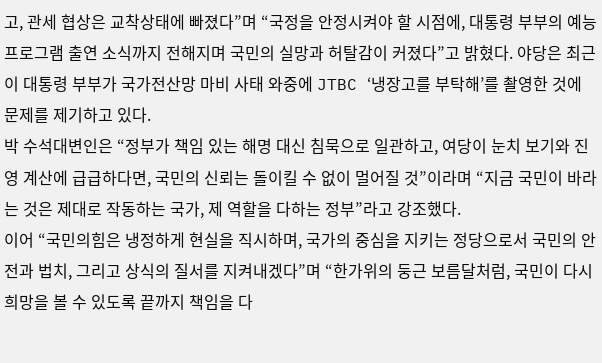고, 관세 협상은 교착상태에 빠졌다”며 “국정을 안정시켜야 할 시점에, 대통령 부부의 예능 프로그램 출연 소식까지 전해지며 국민의 실망과 허탈감이 커졌다”고 밝혔다. 야당은 최근 이 대통령 부부가 국가전산망 마비 사태 와중에 JTBC ‘냉장고를 부탁해’를 촬영한 것에 문제를 제기하고 있다.
박 수석대변인은 “정부가 책임 있는 해명 대신 침묵으로 일관하고, 여당이 눈치 보기와 진영 계산에 급급하다면, 국민의 신뢰는 돌이킬 수 없이 멀어질 것”이라며 “지금 국민이 바라는 것은 제대로 작동하는 국가, 제 역할을 다하는 정부”라고 강조했다.
이어 “국민의힘은 냉정하게 현실을 직시하며, 국가의 중심을 지키는 정당으로서 국민의 안전과 법치, 그리고 상식의 질서를 지켜내겠다”며 “한가위의 둥근 보름달처럼, 국민이 다시 희망을 볼 수 있도록 끝까지 책임을 다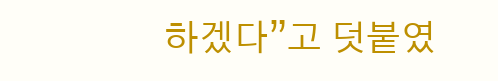하겠다”고 덧붙였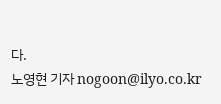다.
노영현 기자 nogoon@ilyo.co.kr